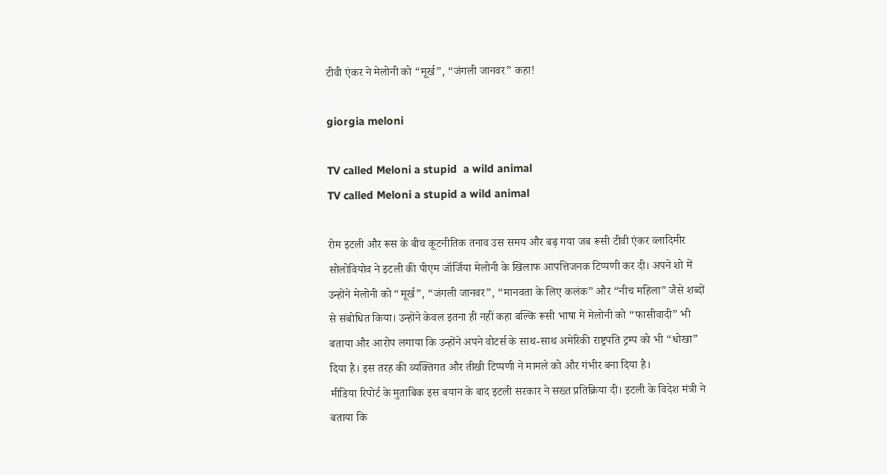टीवी एंकर ने मेलोनी को “मूर्ख”, “जंगली जानवर” कहा!

giorgia meloni

TV called Meloni a stupid  a wild animal
TV called Meloni a stupid a wild animal

रोम इटली और रूस के बीच कूटनीतिक तनाव उस समय और बढ़ गया जब रूसी टीवी एंकर व्लादिमीर सोलोवियोव ने इटली की पीएम जॉर्जिया मेलोनी के खिलाफ आपत्तिजनक टिप्पणी कर दी। अपने शो में उन्होंने मेलोनी को “मूर्ख”, “जंगली जानवर”, “मानवता के लिए कलंक” और “नीच महिला” जैसे शब्दों से संबोधित किया। उन्होंने केवल इतना ही नहीं कहा बल्कि रूसी भाषा में मेलोनी को “फासीवादी” भी बताया और आरोप लगाया कि उन्होंने अपने वोटर्स के साथ-साथ अमेरिकी राष्ट्रपति ट्रम्प को भी “धोखा” दिया है। इस तरह की व्यक्तिगत और तीखी टिप्पणी ने मामले को और गंभीर बना दिया है।
मीडिया रिपोर्ट के मुताबिक इस बयान के बाद इटली सरकार ने सख्त प्रतिक्रिया दी। इटली के विदेश मंत्री ने बताया कि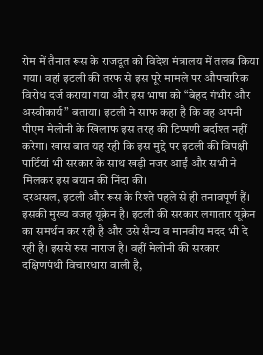रोम में तैनात रूस के राजदूत को विदेश मंत्रालय में तलब किया गया। वहां इटली की तरफ से इस पूरे मामले पर औपचारिक विरोध दर्ज कराया गया और इस भाषा को “बेहद गंभीर और अस्वीकार्य” बताया। इटली ने साफ कहा है कि वह अपनी पीएम मेलोनी के खिलाफ इस तरह की टिप्पणी बर्दाश्त नहीं करेगा। खास बात यह रही कि इस मुद्दे पर इटली की विपक्षी पार्टियां भी सरकार के साथ खड़ी नजर आईं और सभी ने मिलकर इस बयान की निंदा की।
दरअसल, इटली और रूस के रिश्ते पहले से ही तनावपूर्ण हैं। इसकी मुख्य वजह यूक्रेन है। इटली की सरकार लगातार यूक्रेन का समर्थन कर रही है और उसे सैन्य व मानवीय मदद भी दे रही है। इससे रुस नाराज है। वहीं मेलोनी की सरकार दक्षिणपंथी विचारधारा वाली है,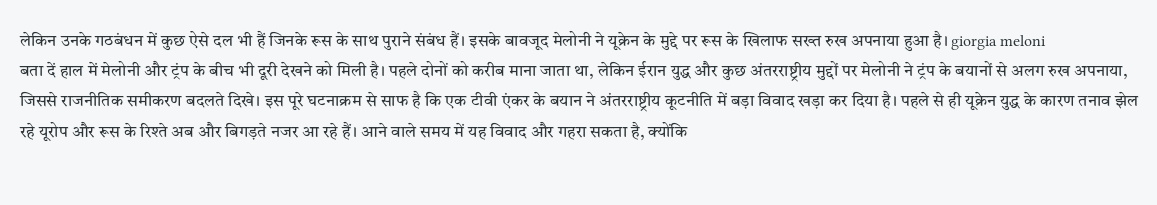लेकिन उनके गठबंधन में कुछ ऐसे दल भी हैं जिनके रूस के साथ पुराने संबंध हैं। इसके बावजूद मेलोनी ने यूक्रेन के मुद्दे पर रूस के खिलाफ सख्त रुख अपनाया हुआ है। giorgia meloni
बता दें हाल में मेलोनी और ट्रंप के बीच भी दूरी देखने को मिली है। पहले दोनों को करीब माना जाता था, लेकिन ईरान युद्ध और कुछ अंतरराष्ट्रीय मुद्दों पर मेलोनी ने ट्रंप के बयानों से अलग रुख अपनाया, जिससे राजनीतिक समीकरण बदलते दिखे। इस पूरे घटनाक्रम से साफ है कि एक टीवी एंकर के बयान ने अंतरराष्ट्रीय कूटनीति में बड़ा विवाद खड़ा कर दिया है। पहले से ही यूक्रेन युद्ध के कारण तनाव झेल रहे यूरोप और रूस के रिश्ते अब और बिगड़ते नजर आ रहे हैं। आने वाले समय में यह विवाद और गहरा सकता है, क्योंकि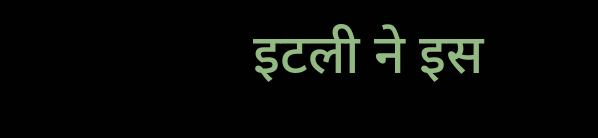इटली ने इस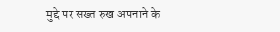मुद्दे पर सख्त रुख अपनाने के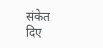संकेत दिए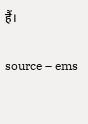हैं।

source – ems